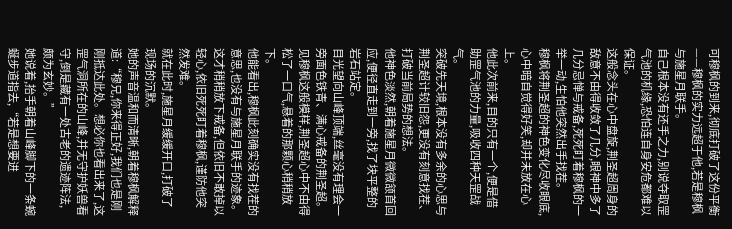可穆枫的到来,彻底打破了这份平衡——穆枫的实力远超于他,若是穆枫与施星月联手。
自己根本没有还手之力,别说夺取罡气池的机缘,恐怕连自身安危都难以保证。
这般念头在心中盘旋,荆圣超周身的敌意不由得收敛了几分,眼神中多了几分忌惮与戒备,死死盯着穆枫的一举一动,生怕他突然出手找茬。
穆枫将荆圣超的神色变化尽收眼底,心中暗自觉得好笑,却并未放在心上。
他此次前来,目的只有一个,便是借助罡气池的力量,吸收四种天罡战气。
突破先天境,根本没有多余的心思与荆圣超计较旧怨,更没有刻意找茬、打破当前局势的想法。
他神色淡然,朝着施星月微微颔首回应,便径直走到一旁,找了块平整的岩石站定。
目光望向山峰顶端,丝毫没有理会一旁面色铁青、满心戒备的荆圣超。
见穆枫这般模样,荆圣超心中不由得松了一口气,悬着的那颗心稍稍放下。
他能看出,穆枫此刻确实没有找茬的意思,也没有与施星月联手的迹象。
这才稍稍放下戒备,但依旧不敢掉以轻心,依旧死死盯着穆枫,谨防他突然发难。
就在此时,施星月缓缓开口,打破了现场的沉默。
她的声音温和而清晰,朝着穆枫解释道:“穆兄,你来得正好,我们也是刚刚抵达此处。想必你也看出来了,这罡气洞所在的山峰,并无守护妖兽看守,倒是藏有一处古老的遗迹阵法,颇为玄妙。”
她说着,抬手朝着山峰脚下的一条蜿蜒步道指去,“若是想要进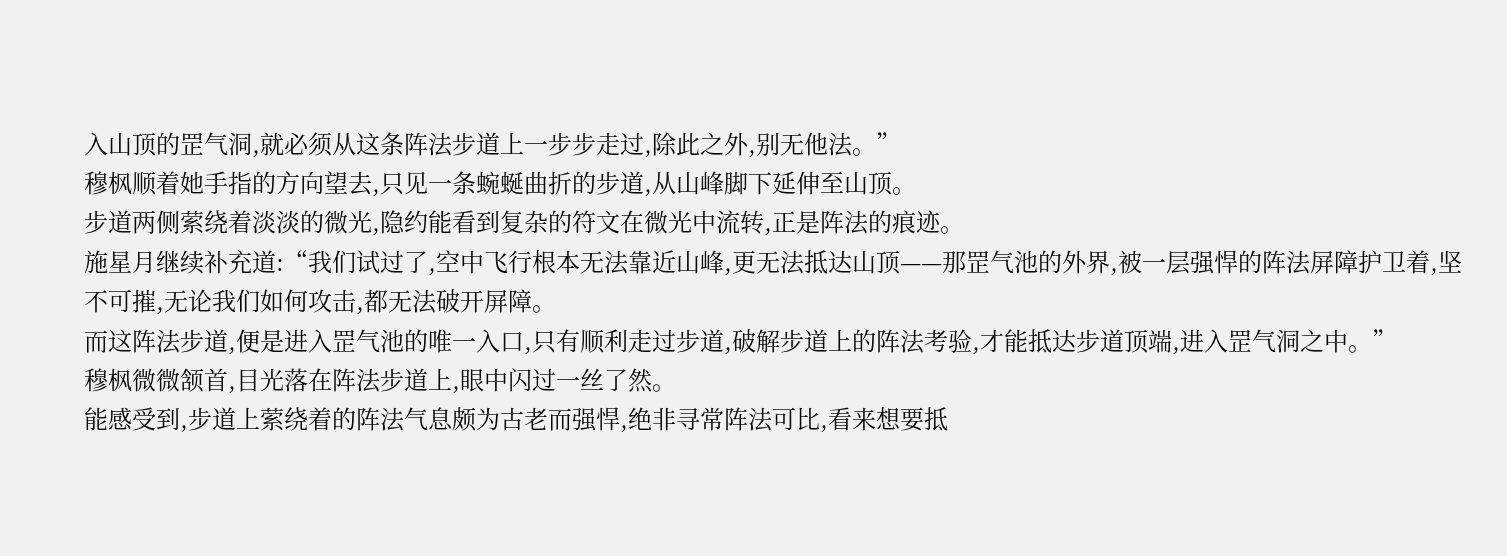入山顶的罡气洞,就必须从这条阵法步道上一步步走过,除此之外,别无他法。”
穆枫顺着她手指的方向望去,只见一条蜿蜒曲折的步道,从山峰脚下延伸至山顶。
步道两侧萦绕着淡淡的微光,隐约能看到复杂的符文在微光中流转,正是阵法的痕迹。
施星月继续补充道:“我们试过了,空中飞行根本无法靠近山峰,更无法抵达山顶——那罡气池的外界,被一层强悍的阵法屏障护卫着,坚不可摧,无论我们如何攻击,都无法破开屏障。
而这阵法步道,便是进入罡气池的唯一入口,只有顺利走过步道,破解步道上的阵法考验,才能抵达步道顶端,进入罡气洞之中。”
穆枫微微颔首,目光落在阵法步道上,眼中闪过一丝了然。
能感受到,步道上萦绕着的阵法气息颇为古老而强悍,绝非寻常阵法可比,看来想要抵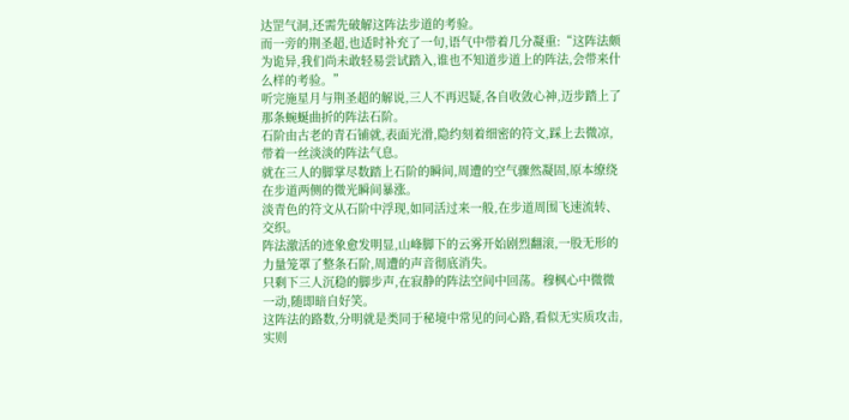达罡气洞,还需先破解这阵法步道的考验。
而一旁的荆圣超,也适时补充了一句,语气中带着几分凝重:“这阵法颇为诡异,我们尚未敢轻易尝试踏入,谁也不知道步道上的阵法,会带来什么样的考验。”
听完施星月与荆圣超的解说,三人不再迟疑,各自收敛心神,迈步踏上了那条蜿蜒曲折的阵法石阶。
石阶由古老的青石铺就,表面光滑,隐约刻着细密的符文,踩上去微凉,带着一丝淡淡的阵法气息。
就在三人的脚掌尽数踏上石阶的瞬间,周遭的空气骤然凝固,原本缭绕在步道两侧的微光瞬间暴涨。
淡青色的符文从石阶中浮现,如同活过来一般,在步道周围飞速流转、交织。
阵法激活的迹象愈发明显,山峰脚下的云雾开始剧烈翻滚,一股无形的力量笼罩了整条石阶,周遭的声音彻底消失。
只剩下三人沉稳的脚步声,在寂静的阵法空间中回荡。穆枫心中微微一动,随即暗自好笑。
这阵法的路数,分明就是类同于秘境中常见的问心路,看似无实质攻击,实则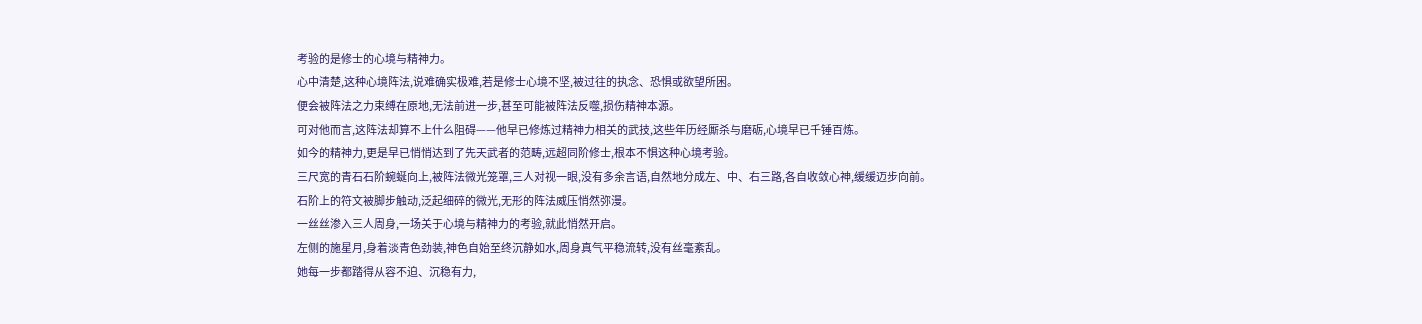考验的是修士的心境与精神力。
心中清楚,这种心境阵法,说难确实极难,若是修士心境不坚,被过往的执念、恐惧或欲望所困。
便会被阵法之力束缚在原地,无法前进一步,甚至可能被阵法反噬,损伤精神本源。
可对他而言,这阵法却算不上什么阻碍——他早已修炼过精神力相关的武技,这些年历经厮杀与磨砺,心境早已千锤百炼。
如今的精神力,更是早已悄悄达到了先天武者的范畴,远超同阶修士,根本不惧这种心境考验。
三尺宽的青石石阶蜿蜒向上,被阵法微光笼罩,三人对视一眼,没有多余言语,自然地分成左、中、右三路,各自收敛心神,缓缓迈步向前。
石阶上的符文被脚步触动,泛起细碎的微光,无形的阵法威压悄然弥漫。
一丝丝渗入三人周身,一场关于心境与精神力的考验,就此悄然开启。
左侧的施星月,身着淡青色劲装,神色自始至终沉静如水,周身真气平稳流转,没有丝毫紊乱。
她每一步都踏得从容不迫、沉稳有力,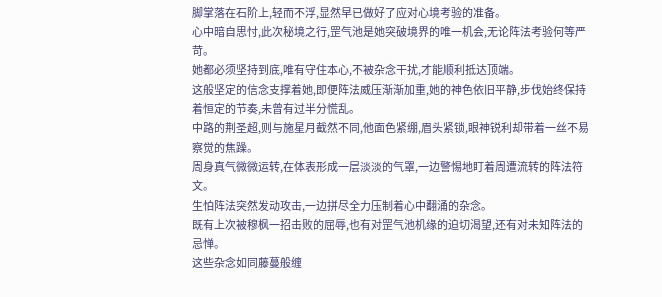脚掌落在石阶上,轻而不浮,显然早已做好了应对心境考验的准备。
心中暗自思忖,此次秘境之行,罡气池是她突破境界的唯一机会,无论阵法考验何等严苛。
她都必须坚持到底,唯有守住本心,不被杂念干扰,才能顺利抵达顶端。
这般坚定的信念支撑着她,即便阵法威压渐渐加重,她的神色依旧平静,步伐始终保持着恒定的节奏,未曾有过半分慌乱。
中路的荆圣超,则与施星月截然不同,他面色紧绷,眉头紧锁,眼神锐利却带着一丝不易察觉的焦躁。
周身真气微微运转,在体表形成一层淡淡的气罩,一边警惕地盯着周遭流转的阵法符文。
生怕阵法突然发动攻击,一边拼尽全力压制着心中翻涌的杂念。
既有上次被穆枫一招击败的屈辱,也有对罡气池机缘的迫切渴望,还有对未知阵法的忌惮。
这些杂念如同藤蔓般缠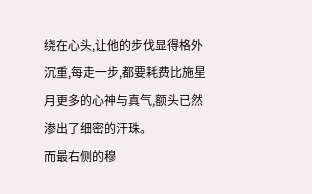绕在心头,让他的步伐显得格外沉重,每走一步,都要耗费比施星月更多的心神与真气,额头已然渗出了细密的汗珠。
而最右侧的穆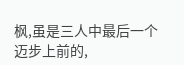枫,虽是三人中最后一个迈步上前的,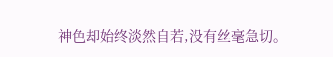神色却始终淡然自若,没有丝毫急切。